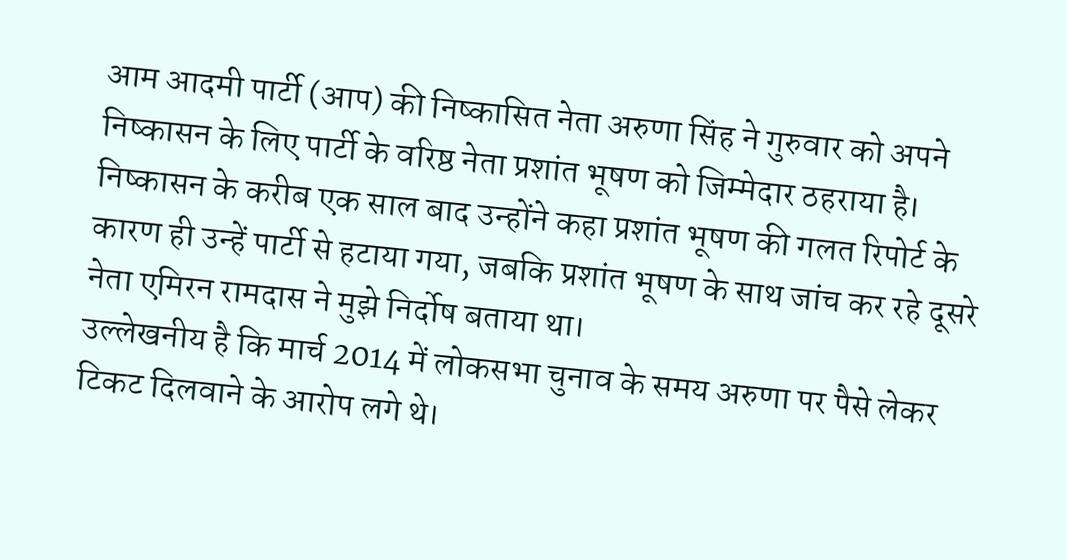आम आदमी पार्टी (आप) की निष्कासित नेता अरुणा सिंह ने गुरुवार को अपने निष्कासन के लिए पार्टी के वरिष्ठ नेता प्रशांत भूषण को जिम्मेदार ठहराया है।
निष्कासन के करीब एक साल बाद उन्होंने कहा प्रशांत भूषण की गलत रिपोर्ट के कारण ही उन्हें पार्टी से हटाया गया, जबकि प्रशांत भूषण के साथ जांच कर रहे दूसरे नेता एमिरन रामदास ने मुझे निर्दोष बताया था।
उल्लेखनीय है कि मार्च 2014 में लोकसभा चुनाव के समय अरुणा पर पैसे लेकर टिकट दिलवाने के आरोप लगे थे।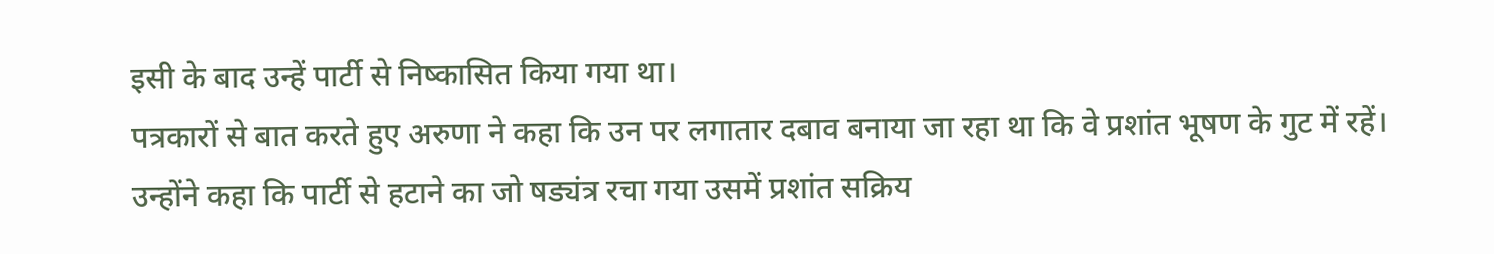इसी के बाद उन्हें पार्टी से निष्कासित किया गया था।
पत्रकारों से बात करते हुए अरुणा ने कहा कि उन पर लगातार दबाव बनाया जा रहा था कि वे प्रशांत भूषण के गुट में रहें।
उन्होंने कहा कि पार्टी से हटाने का जो षड्यंत्र रचा गया उसमें प्रशांत सक्रिय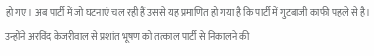हो गए। अब पार्टी में जो घटनाएं चल रही हैं उससे यह प्रमाणित हो गया है कि पार्टी में गुटबाजी काफी पहले से है।
उन्होंने अरविंद केजरीवाल से प्रशांत भूषण को तत्काल पार्टी से निकालने की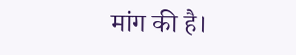मांग की है।